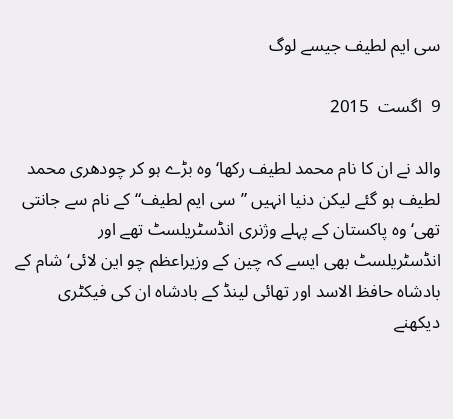سی ایم لطیف جیسے لوگ

9  اگست  2015

والد نے ان کا نام محمد لطیف رکھا‘ وہ بڑے ہو کر چودھری محمد لطیف ہو گئے لیکن دنیا انہیں ”سی ایم لطیف“ کے نام سے جانتی تھی‘ وہ پاکستان کے پہلے وژنری انڈسٹریلسٹ تھے اور انڈسٹریلسٹ بھی ایسے کہ چین کے وزیراعظم چو این لائی‘ شام کے بادشاہ حافظ الاسد اور تھائی لینڈ کے بادشاہ ان کی فیکٹری دیکھنے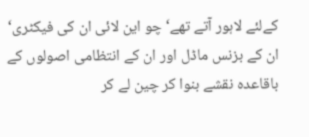کےلئے لاہور آتے تھے‘ چو این لائی ان کی فیکٹری‘ ان کے بزنس ماڈل اور ان کے انتظامی اصولوں کے باقاعدہ نقشے بنوا کر چین لے کر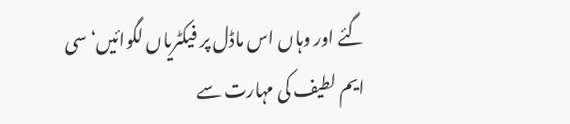گئے اور وہاں اس ماڈل پر فیکٹریاں لگوائیں‘ سی ایم لطیف کی مہارت سے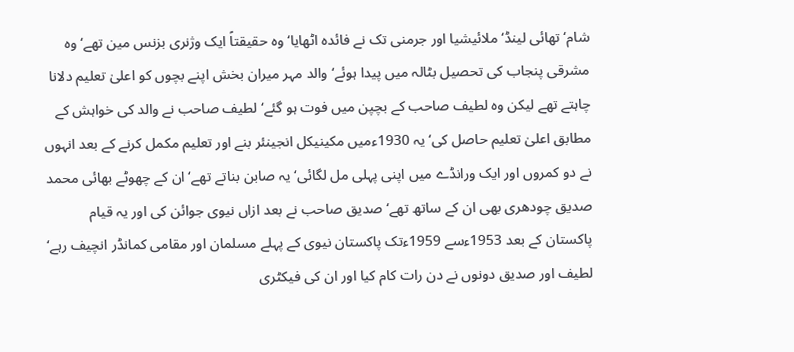شام‘ تھائی لینڈ‘ ملائیشیا اور جرمنی تک نے فائدہ اٹھایا‘ وہ حقیقتاً ایک وژنری بزنس مین تھے‘ وہ مشرقی پنجاب کی تحصیل بٹالہ میں پیدا ہوئے‘ والد مہر میران بخش اپنے بچوں کو اعلیٰ تعلیم دلانا چاہتے تھے لیکن وہ لطیف صاحب کے بچپن میں فوت ہو گئے‘ لطیف صاحب نے والد کی خواہش کے مطابق اعلیٰ تعلیم حاصل کی‘ یہ 1930ءمیں مکینیکل انجینئر بنے اور تعلیم مکمل کرنے کے بعد انہوں نے دو کمروں اور ایک ورانڈے میں اپنی پہلی مل لگائی‘ یہ صابن بناتے تھے‘ ان کے چھوٹے بھائی محمد صدیق چودھری بھی ان کے ساتھ تھے‘ صدیق صاحب نے بعد ازاں نیوی جوائن کی اور یہ قیام پاکستان کے بعد 1953ءسے 1959ءتک پاکستان نیوی کے پہلے مسلمان اور مقامی کمانڈر انچیف رہے‘ لطیف اور صدیق دونوں نے دن رات کام کیا اور ان کی فیکٹری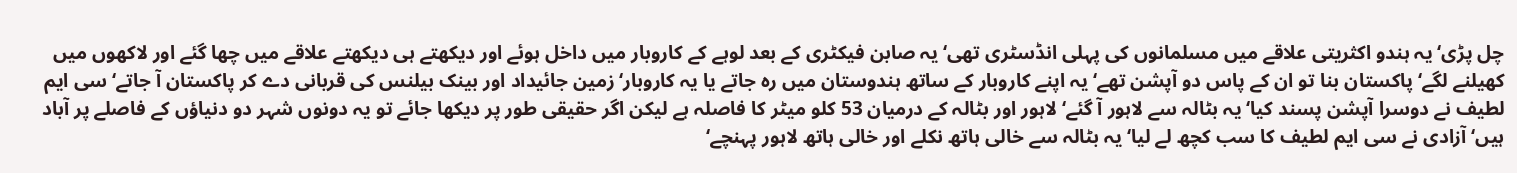چل پڑی‘ یہ ہندو اکثریتی علاقے میں مسلمانوں کی پہلی انڈسٹری تھی‘ یہ صابن فیکٹری کے بعد لوہے کے کاروبار میں داخل ہوئے اور دیکھتے ہی دیکھتے علاقے میں چھا گئے اور لاکھوں میں کھیلنے لگے‘ پاکستان بنا تو ان کے پاس دو آپشن تھے‘ یہ اپنے کاروبار کے ساتھ ہندوستان میں رہ جاتے یا یہ کاروبار‘ زمین جائیداد اور بینک بیلنس کی قربانی دے کر پاکستان آ جاتے‘ سی ایم لطیف نے دوسرا آپشن پسند کیا‘ یہ بٹالہ سے لاہور آ گئے‘ لاہور اور بٹالہ کے درمیان 53 کلو میٹر کا فاصلہ ہے لیکن اگر حقیقی طور پر دیکھا جائے تو یہ دونوں شہر دو دنیاؤں کے فاصلے پر آباد ہیں‘ آزادی نے سی ایم لطیف کا سب کچھ لے لیا‘ یہ بٹالہ سے خالی ہاتھ نکلے اور خالی ہاتھ لاہور پہنچے‘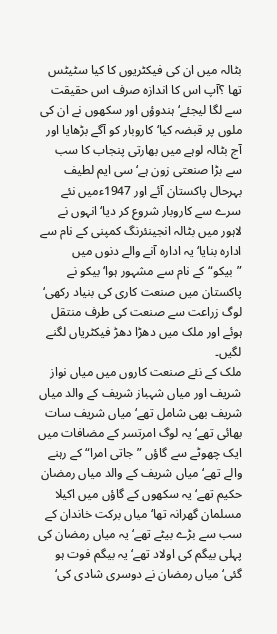بٹالہ میں ان کی فیکٹریوں کا کیا سٹیٹس تھا ؟آپ اس کا اندازہ صرف اس حقیقت سے لگا لیجئے‘ ہندوؤں اور سکھوں نے ان کی ملوں پر قبضہ کیا‘ کاروبار کو آگے بڑھایا اور آج بٹالہ لوہے میں بھارتی پنجاب کا سب سے بڑا صنعتی زون ہے‘ سی ایم لطیف بہرحال پاکستان آئے اور 1947ءمیں نئے سرے سے کاروبار شروع کر دیا‘ انہوں نے لاہور میں بٹالہ انجینئرنگ کمپنی کے نام سے ادارہ بنایا‘ یہ ادارہ آنے والے دنوں میں ”بیکو“ کے نام سے مشہور ہوا‘ بیکو نے پاکستان میں صنعت کاری کی بنیاد رکھی‘ لوگ زراعت سے صنعت کی طرف منتقل ہوئے اور ملک میں دھڑا دھڑ فیکٹریاں لگنے لگیں۔
ملک کے نئے صنعت کاروں میں میاں نواز شریف اور میاں شہباز شریف کے والد میاں شریف بھی شامل تھے‘ میاں شریف سات بھائی تھے‘ یہ لوگ امرتسر کے مضافات میں ایک چھوٹے سے گاؤں ”جاتی امرا“ کے رہنے والے تھے‘ میاں شریف کے والد میاں رمضان حکیم تھے‘ یہ سکھوں کے گاؤں میں اکیلا مسلمان گھرانہ تھا‘ میاں برکت خاندان کے سب سے بڑے بیٹے تھے‘ یہ میاں رمضان کی پہلی بیگم کی اولاد تھے‘ یہ بیگم فوت ہو گئی‘ میاں رمضان نے دوسری شادی کی‘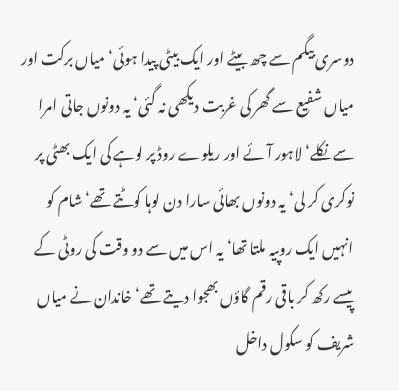دوسری بیگم سے چھ بیٹے اور ایک بیٹی پیدا ہوئی‘ میاں برکت اور میاں شفیع سے گھر کی غربت دیکھی نہ گئی‘ یہ دونوں جاتی امرا سے نکلے‘ لاہور آئے اور ریلوے روڈ پر لوہے کی ایک بھٹی پر نوکری کر لی‘ یہ دونوں بھائی سارا دن لوہا کوٹتے تھے‘ شام کو انہیں ایک روپیہ ملتا تھا‘ یہ اس میں سے دو وقت کی روٹی کے پیسے رکھ کر باقی رقم گاؤں بھجوا دیتے تھے‘ خاندان نے میاں شریف کو سکول داخل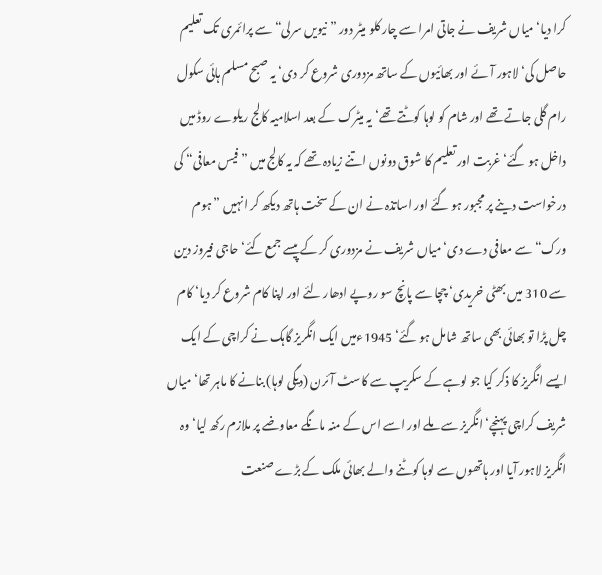کرا دیا‘ میاں شریف نے جاتی امرا سے چار کلو میٹر دور ”نیویں سرلی“ سے پرائمری تک تعلیم حاصل کی‘ لاہور آئے اور بھائیوں کے ساتھ مزدوری شروع کر دی‘ یہ صبح مسلم ہائی سکول رام گلی جاتے تھے اور شام کو لوہا کوٹتے تھے‘ یہ میٹرک کے بعد اسلامیہ کالج ریلوے روڈ میں داخل ہو گئے‘ غربت اور تعلیم کا شوق دونوں اتنے زیادہ تھے کہ یہ کالج میں ”فیس معافی“ کی درخواست دینے پر مجبور ہو گئے اور اساتذہ نے ان کے سخت ہاتھ دیکھ کر انہیں ”ہوم ورک“ سے معافی دے دی‘ میاں شریف نے مزدوری کر کے پیسے جمع کئے‘ حاجی فیروز دین سے 310 میں بھٹی خریدی‘ چچا سے پانچ سو روپے ادھار لئے اور اپنا کام شروع کر دیا‘ کام چل پڑا تو بھائی بھی ساتھ شامل ہو گئے‘ 1945ءمیں ایک انگریز گاہک نے کراچی کے ایک ایسے انگریز کا ذکر کیا جو لوہے کے سکریپ سے کاسٹ آئرن (دیگی لوہا) بنانے کا ماہر تھا‘ میاں شریف کراچی پہنچے‘ انگریز سے ملے اور اسے اس کے منہ مانگے معاوضے پر ملازم رکھ لیا‘ وہ انگریز لاہور آیا اور ہاتھوں سے لوہا کوٹنے والے بھائی ملک کے بڑے صنعت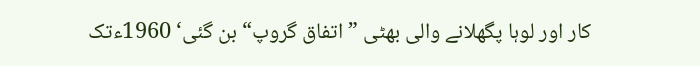کار اور لوہا پگھلانے والی بھٹی ”اتفاق گروپ“ بن گئی‘ 1960ءتک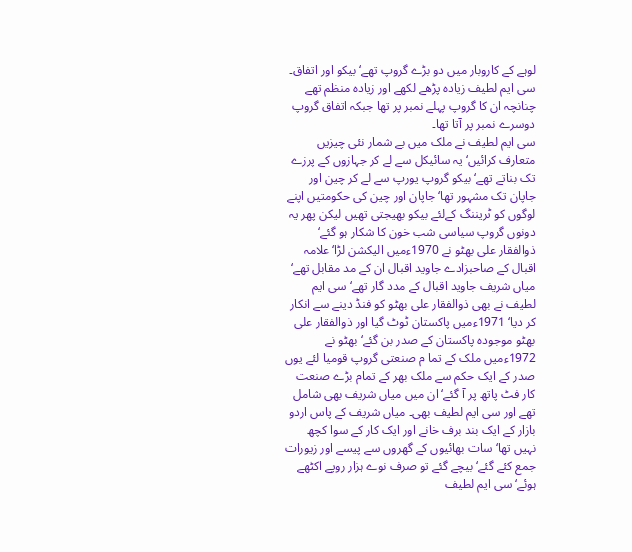لوہے کے کاروبار میں دو بڑے گروپ تھے‘ بیکو اور اتفاق۔ سی ایم لطیف زیادہ پڑھے لکھے اور زیادہ منظم تھے چنانچہ ان کا گروپ پہلے نمبر پر تھا جبکہ اتفاق گروپ دوسرے نمبر پر آتا تھا۔
سی ایم لطیف نے ملک میں بے شمار نئی چیزیں متعارف کرائیں‘ یہ سائیکل سے لے کر جہازوں کے پرزے تک بناتے تھے‘ بیکو گروپ یورپ سے لے کر چین اور جاپان تک مشہور تھا‘ جاپان اور چین کی حکومتیں اپنے لوگوں کو ٹریننگ کےلئے بیکو بھیجتی تھیں لیکن پھر یہ دونوں گروپ سیاسی شب خون کا شکار ہو گئے‘ ذوالفقار علی بھٹو نے 1970ءمیں الیکشن لڑا‘ علامہ اقبال کے صاحبزادے جاوید اقبال ان کے مد مقابل تھے‘ میاں شریف جاوید اقبال کے مدد گار تھے‘ سی ایم لطیف نے بھی ذوالفقار علی بھٹو کو فنڈ دینے سے انکار کر دیا‘ 1971ءمیں پاکستان ٹوٹ گیا اور ذوالفقار علی بھٹو موجودہ پاکستان کے صدر بن گئے‘ بھٹو نے 1972ءمیں ملک کے تما م صنعتی گروپ قومیا لئے یوں صدر کے ایک حکم سے ملک بھر کے تمام بڑے صنعت کار فٹ پاتھ پر آ گئے‘ ان میں میاں شریف بھی شامل تھے اور سی ایم لطیف بھی۔ میاں شریف کے پاس اردو بازار کے ایک بند برف خانے اور ایک کار کے سوا کچھ نہیں تھا‘ سات بھائیوں کے گھروں سے پیسے اور زیورات جمع کئے گئے‘ بیچے گئے تو صرف نوے ہزار روپے اکٹھے ہوئے‘ سی ایم لطیف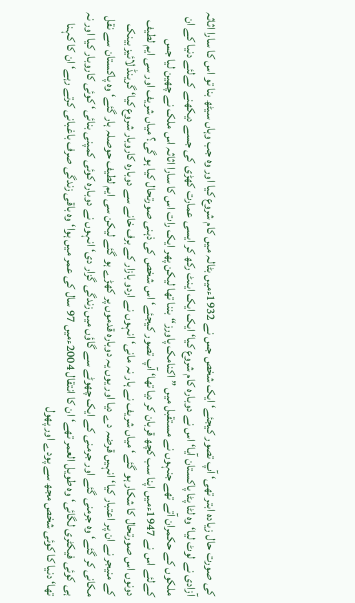کی صورت حال زیادہ ابتر تھی‘ آپ تصور کیجئے‘ ایک شخص جس نے 1932ءمیں بٹالہ میں کام شروع کیا اور وہ جب وہاں سیٹھ بنا تو اس کا سارا اثاثہ آزادی نے لوٹ لیا‘ وہ لٹا پٹا پاکستان آیا‘ اس نے دوبارہ کام شروع کیا‘ ایک ایک اینٹ رکھ کر ایسی عمارت کھڑی کی جسے دیکھنے کےلئے دنیا کے ان ملکوں کے حکمران آتے تھے جنہوں نے مستقبل میں ” اکنامک پاورز“ بننا تھا لیکن پھر ایک رات اس کا سارا اثاثہ اس ملک نے چھین لیا جس کےلئے اس نے 1947ءمیں اپنا سب کچھ قربان کر دیا تھا‘ آپ تصور کیجئے‘ اس شخص کی ذہنی صورتحال کیا ہو گی؟ میاں شریف اور سی ایم لطیف دونوں اس صورتحال کا شکار ہو گئے‘ میاں شریف نے ہار نہ مانی‘ انہوں نے اردو بازار کے برف خانے سے دوبارہ کاروبار شروع کیا‘ گرینڈ لائیز بینک کے منیجر نے ان پر اعتبار کیا‘ انہیں قرضہ دے دیا اور یوں یہ دوبارہ قدموں پر کھڑے ہو گئے لیکن سی ایم لطیف حوصلہ ہار گئے‘ وہ پاکستان سے نقل مکانی کر گئے‘ وہ جرمنی گئے اور جرمنی کے ایک چھوٹے سے گاؤں میں زندگی گزار دی‘ انہوں نے دوبارہ کوئی کمپنی بنائی‘ کوئی کاروبار کیا اور نہ ہی کوئی فیکٹری لگائی‘ وہ طویل العمر تھے‘ ان کا انتقال 2004ءمیں 97 سال کی عمر میں ہوا‘ وہ باقی زندگی صرف باغبانی کرتے رہے‘ ان کا کہنا تھا‘ دنیا کا کوئی شخص مجھ سے پودے اور پھول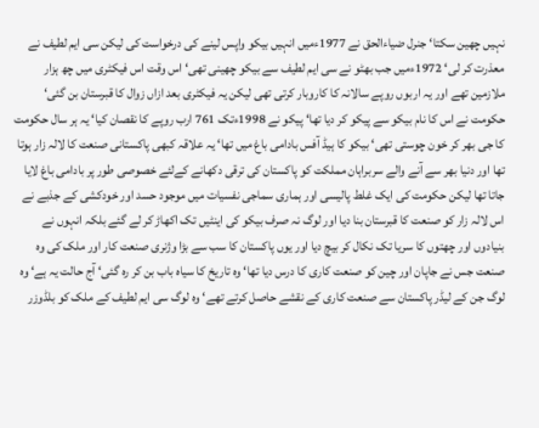نہیں چھین سکتا‘ جنرل ضیاءالحق نے 1977ءمیں انہیں بیکو واپس لینے کی درخواست کی لیکن سی ایم لطیف نے معذرت کر لی‘ 1972ءمیں جب بھٹو نے سی ایم لطیف سے بیکو چھینی تھی‘ اس وقت اس فیکٹری میں چھ ہزار ملازمین تھے اور یہ اربوں روپے سالانہ کا کاروبار کرتی تھی لیکن یہ فیکٹری بعد ازاں زوال کا قبرستان بن گئی‘ حکومت نے اس کا نام بیکو سے پیکو کر دیا تھا‘ پیکو نے 1998ءتک 761 ارب روپے کا نقصان کیا‘ یہ ہر سال حکومت کا جی بھر کر خون چوستی تھی‘ بیکو کا ہیڈ آفس بادامی باغ میں تھا‘ یہ علاقہ کبھی پاکستانی صنعت کا لالہ زار ہوتا تھا اور دنیا بھر سے آنے والے سربراہان مملکت کو پاکستان کی ترقی دکھانے کےلئے خصوصی طور پر بادامی باغ لایا جاتا تھا لیکن حکومت کی ایک غلط پالیسی اور ہماری سماجی نفسیات میں موجود حسد اور خودکشی کے جذبے نے اس لالہ زار کو صنعت کا قبرستان بنا دیا اور لوگ نہ صرف بیکو کی اینٹیں تک اکھاڑ کر لے گئے بلکہ انہوں نے بنیادوں اور چھتوں کا سریا تک نکال کر بیچ دیا اور یوں پاکستان کا سب سے بڑا وژنری صنعت کار اور ملک کی وہ صنعت جس نے جاپان اور چین کو صنعت کاری کا درس دیا تھا‘ وہ تاریخ کا سیاہ باب بن کر رہ گئی‘ آج حالت یہ ہے‘ وہ لوگ جن کے لیڈر پاکستان سے صنعت کاری کے نقشے حاصل کرتے تھے‘ وہ لوگ سی ایم لطیف کے ملک کو بلڈوزر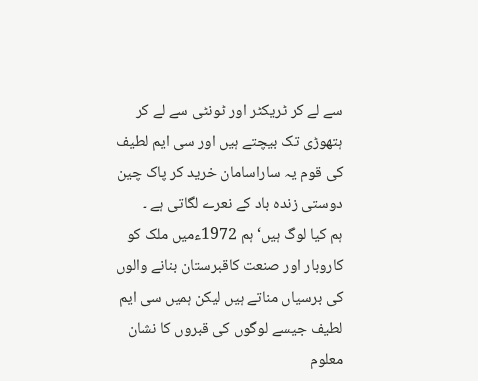سے لے کر ٹریکٹر اور ٹونٹی سے لے کر ہتھوڑی تک بیچتے ہیں اور سی ایم لطیف کی قوم یہ ساراسامان خرید کر پاک چین دوستی زندہ باد کے نعرے لگاتی ہے ۔
ہم کیا لوگ ہیں‘ ہم 1972ءمیں ملک کو کاروبار اور صنعت کاقبرستان بنانے والوں کی برسیاں مناتے ہیں لیکن ہمیں سی ایم لطیف جیسے لوگوں کی قبروں کا نشان معلوم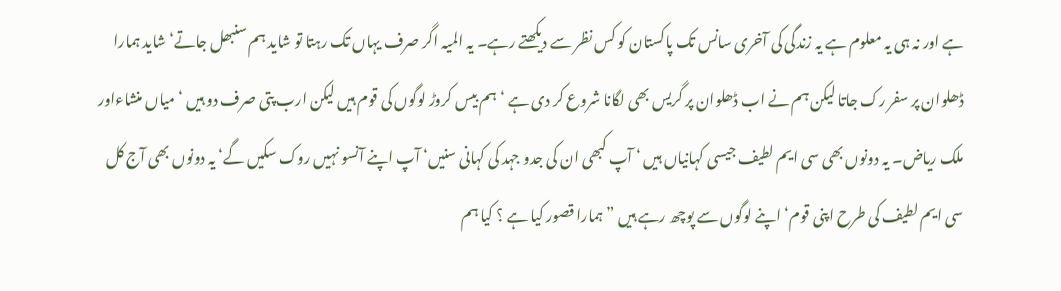ہے اور نہ ہی یہ معلوم ہے یہ زندگی کی آخری سانس تک پاکستان کو کس نظر سے دیکھتے رہے۔ یہ المیہ اگر صرف یہاں تک رہتا تو شاید ہم سنبھل جاتے‘شاید ہمارا ڈھلوان پر سفر رک جاتا لیکن ہم نے اب ڈھلوان پر گریس بھی لگانا شروع کر دی ہے ‘ہم بیس کروڑ لوگوں کی قوم ہیں لیکن ارب پتی صرف دو ہیں ‘ میاں منشاءاور ملک ریاض۔ یہ دونوں بھی سی ایم لطیف جیسی کہانیاں ہیں ‘ آپ کبھی ان کی جدو جہد کی کہانی سنیں‘ آپ اپنے آنسو نہیں روک سکیں گے‘ یہ دونوں بھی آج کل سی ایم لطیف کی طرح اپنی قوم‘ اپنے لوگوں سے پوچھ رہے ہیں ”ہمارا قصور کیا ہے ؟ کیا ہم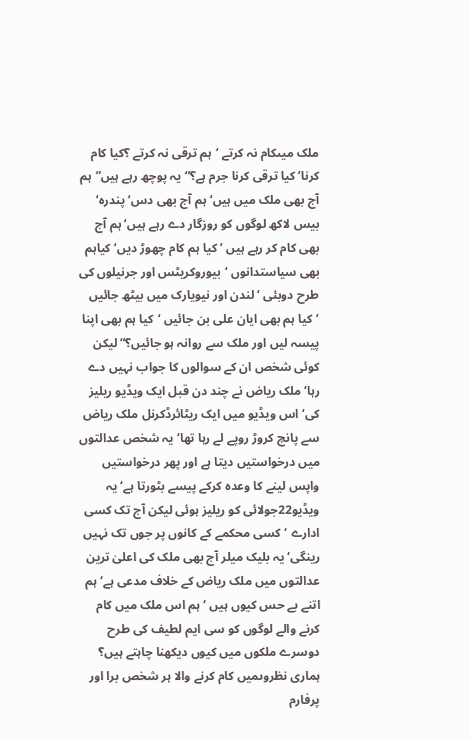ملک میںکام نہ کرتے ‘ہم ترقی نہ کرتے ؟کیا کام کرنا‘ کیا ترقی کرنا جرم ہے؟“یہ پوچھ رہے ہیں”ہم آج بھی ملک میں ہیں‘ ہم آج بھی دس‘ پندرہ‘ بیس لاکھ لوگوں کو روزگار دے رہے ہیں‘ ہم آج بھی کام کر رہے ہیں ‘ کیا ہم کام چھوڑ دیں‘ کیاہم بھی سیاستدانوں ‘بیوروکریٹس اور جرنیلوں کی طرح دوبئی ‘لندن اور نیویارک میں بیٹھ جائیں ‘کیا ہم بھی ایان علی بن جائیں ‘کیا ہم بھی اپنا پیسہ لیں اور ملک سے روانہ ہو جائیں؟“لیکن کوئی شخص ان کے سوالوں کا جواب نہیں دے رہا‘ ملک ریاض نے چند دن قبل ایک ویڈیو ریلیز کی‘ اس ویڈیو میں ایک ریٹائرڈکرنل ملک ریاض سے پانچ کروڑ روپے لے رہا تھا‘ یہ شخص عدالتوں میں درخواستیں دیتا ہے اور پھر درخواستیں واپس لینے کا وعدہ کرکے پیسے بٹورتا ہے‘ یہ ویڈیو22جولائی کو ریلیز ہوئی لیکن آج تک کسی ادارے ‘کسی محکمے کے کانوں پر جوں تک نہیں رینگی‘یہ بلیک میلر آج بھی ملک کی اعلیٰ ترین عدالتوں میں ملک ریاض کے خلاف مدعی ہے‘ ہم اتنے بے حس کیوں ہیں ‘ ہم اس ملک میں کام کرنے والے لوگوں کو سی ایم لطیف کی طرح دوسرے ملکوں میں کیوں دیکھنا چاہتے ہیں؟ ہماری نظروںمیں کام کرنے والا ہر شخص برا اور پرفارم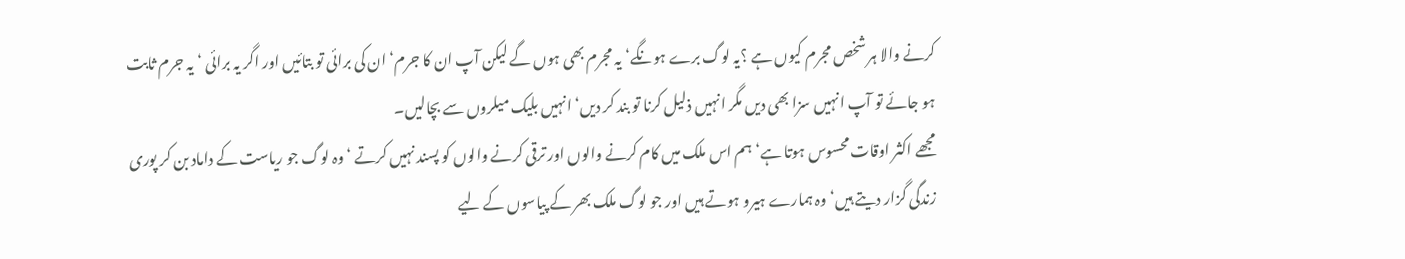کرنے والا ہر شخص مجرم کیوں ہے ؟یہ لوگ برے ہونگے‘یہ مجرم بھی ہوں گے لیکن آپ ان کا جرم‘ ان کی برائی تو بتائیں اور اگر یہ برائی ‘یہ جرم ثابت ہو جائے تو آپ انہیں سزا بھی دیں مگر انہیں ذلیل کرنا تو بند کر دیں‘ انہیں بلیک میلروں سے بچالیں۔
مجھے اکثر اوقات محسوس ہوتا ہے‘ ہم اس ملک میں کام کرنے والوں اور ترقی کرنے والوں کو پسند نہیں کرتے ‘ وہ لوگ جو ریاست کے داماد بن کر پوری زندگی گزار دیتے ہیں‘ وہ ہمارے ہیرو ہوتے ہیں اور جو لوگ ملک بھر کے پیاسوں کے لیے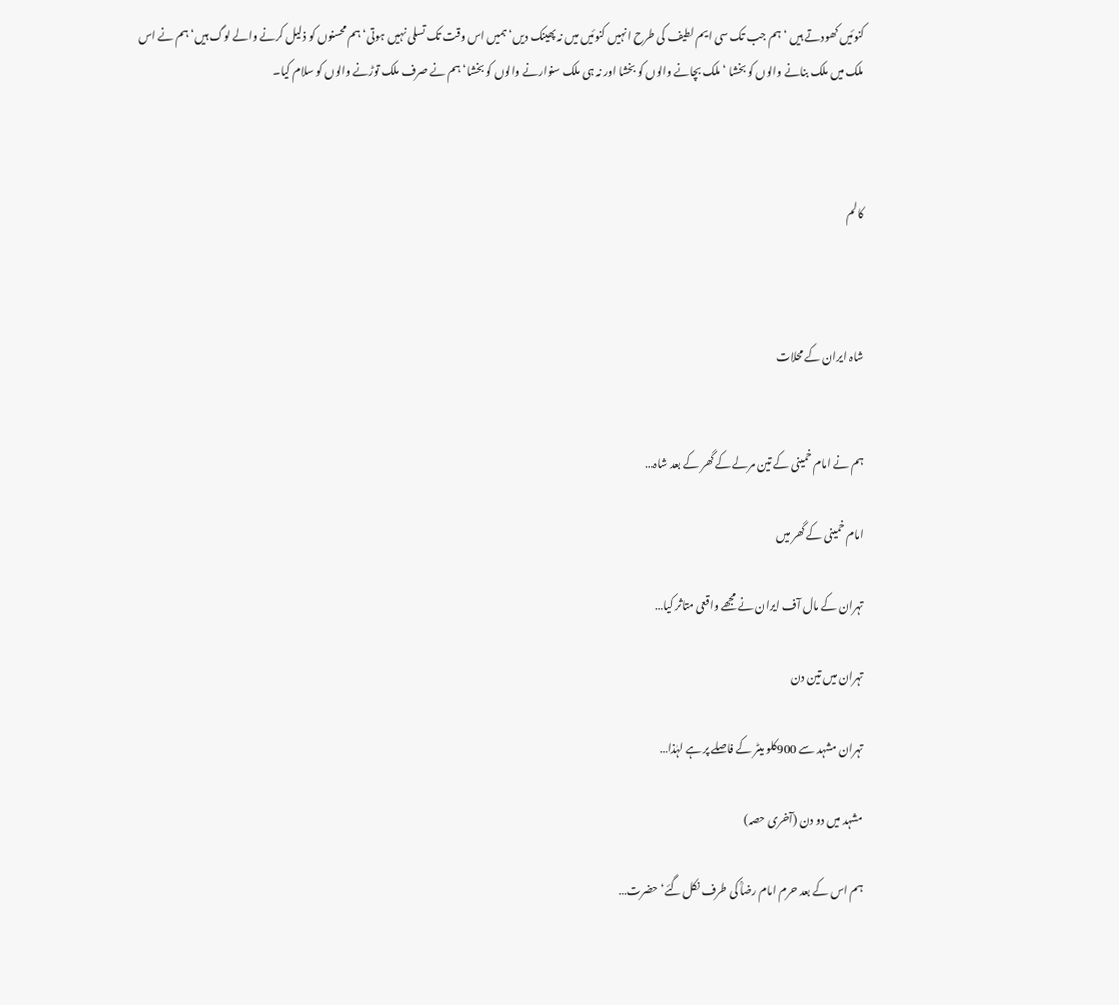کنوئیں کھودتے ہیں ‘ہم جب تک سی ایم لطیف کی طرح انہیں کنوئیں میں نہ پھینک دیں‘ ہمیں اس وقت تک تسلی نہیں ہوتی‘ ہم محسنوں کو ذلیل کرنے والے لوگ ہیں‘ ہم نے اس ملک میں ملک بنانے والوں کو بخشا ‘ ملک بچانے والوں کو بخشا اور نہ ہی ملک سنوارنے والوں کو بخشا‘ ہم نے صرف ملک توڑنے والوں کو سلام کیا۔



کالم



شاہ ایران کے محلات


ہم نے امام خمینی کے تین مرلے کے گھر کے بعد شاہ…

امام خمینی کے گھر میں

تہران کے مال آف ایران نے مجھے واقعی متاثر کیا…

تہران میں تین دن

تہران مشہد سے 900کلو میٹر کے فاصلے پر ہے لہٰذا…

مشہد میں دو دن (آخری حصہ)

ہم اس کے بعد حرم امام رضاؒ کی طرف نکل گئے‘ حضرت…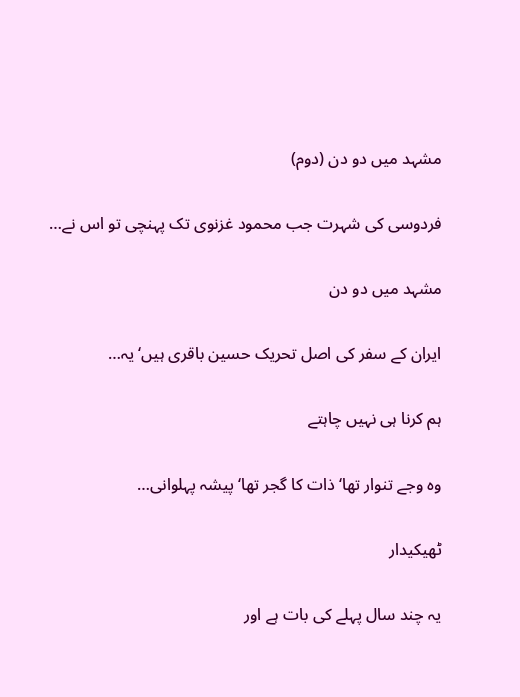مشہد میں دو دن (دوم)

فردوسی کی شہرت جب محمود غزنوی تک پہنچی تو اس نے…

مشہد میں دو دن

ایران کے سفر کی اصل تحریک حسین باقری ہیں‘ یہ…

ہم کرنا ہی نہیں چاہتے

وہ وجے تنوار تھا‘ ذات کا گجر تھا‘ پیشہ پہلوانی…

ٹھیکیدار

یہ چند سال پہلے کی بات ہے اور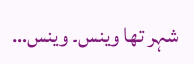شہر تھا وینس۔ وینس…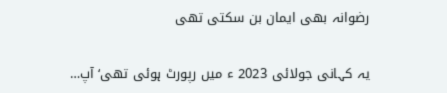رضوانہ بھی ایمان بن سکتی تھی

یہ کہانی جولائی 2023 ء میں رپورٹ ہوئی تھی‘ آپ…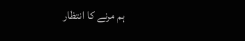ہم مرنے کا انتظار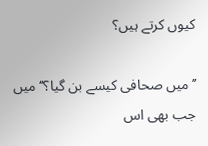کیوں کرتے ہیں؟

’’میں صحافی کیسے بن گیا؟‘‘ میں جب بھی اس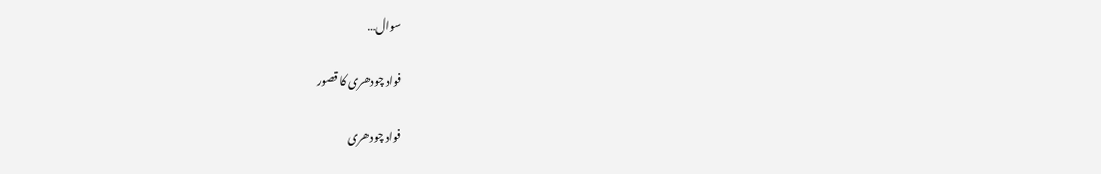سوال…

فواد چودھری کا قصور

فواد چودھری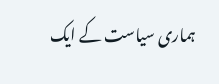ہماری سیاست کے ایک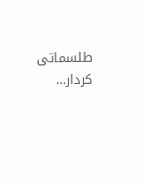طلسماتی کردار…